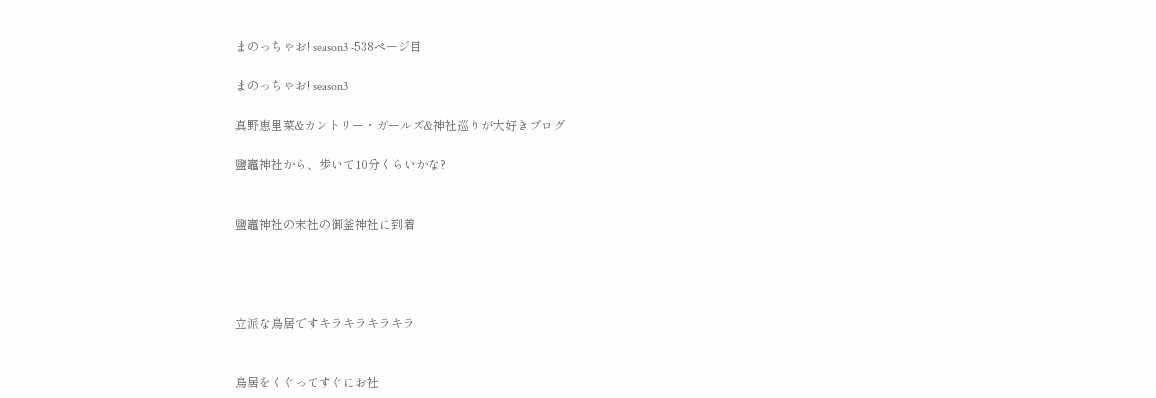まのっちゃお! season3 -538ページ目

まのっちゃお! season3

真野恵里菜&カントリー・ガールズ&神社巡りが大好きブログ

鹽竈神社から、歩いて10分くらいかな?


鹽竈神社の末社の御釜神社に到着




立派な鳥居ですキラキラキラキラ


鳥居をくぐってすぐにお社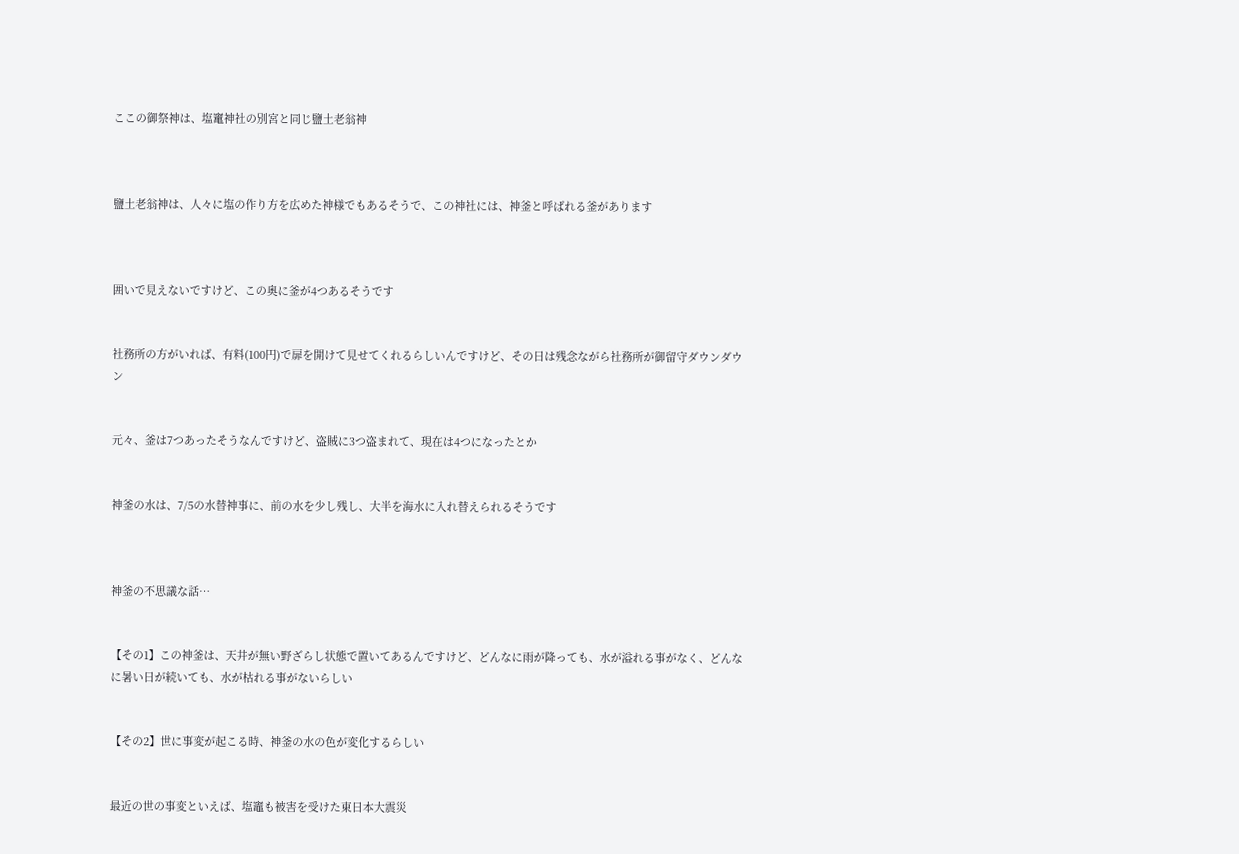ここの御祭神は、塩竃神社の別宮と同じ鹽土老翁神



鹽土老翁神は、人々に塩の作り方を広めた神様でもあるそうで、この神社には、神釜と呼ばれる釜があります



囲いで見えないですけど、この奥に釜が4つあるそうです


社務所の方がいれば、有料(100円)で扉を開けて見せてくれるらしいんですけど、その日は残念ながら社務所が御留守ダウンダウン


元々、釜は7つあったそうなんですけど、盗賊に3つ盗まれて、現在は4つになったとか


神釜の水は、7/5の水替神事に、前の水を少し残し、大半を海水に入れ替えられるそうです



神釜の不思議な話…


【その1】この神釜は、天井が無い野ざらし状態で置いてあるんですけど、どんなに雨が降っても、水が溢れる事がなく、どんなに暑い日が続いても、水が枯れる事がないらしい


【その2】世に事変が起こる時、神釜の水の色が変化するらしい


最近の世の事変といえば、塩竈も被害を受けた東日本大震災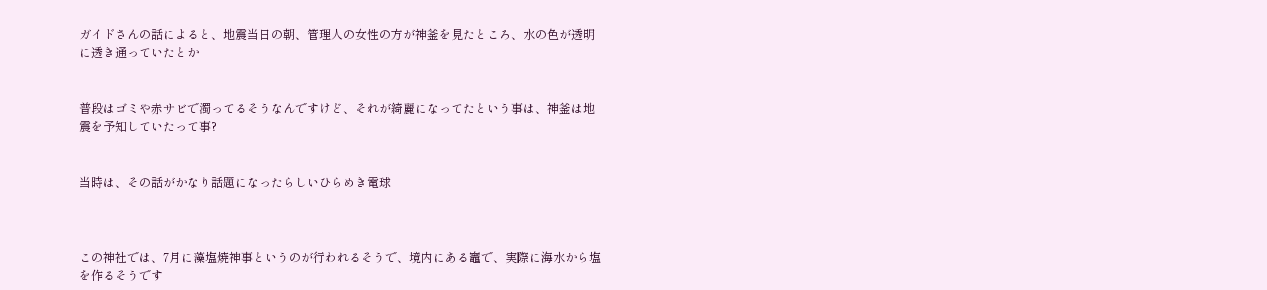ガイドさんの話によると、地震当日の朝、管理人の女性の方が神釜を見たところ、水の色が透明に透き通っていたとか


普段はゴミや赤サビで濁ってるそうなんですけど、それが綺麗になってたという事は、神釜は地震を予知していたって事?


当時は、その話がかなり話題になったらしいひらめき電球



この神社では、7月に藻塩焼神事というのが行われるそうで、境内にある竈で、実際に海水から塩を作るそうです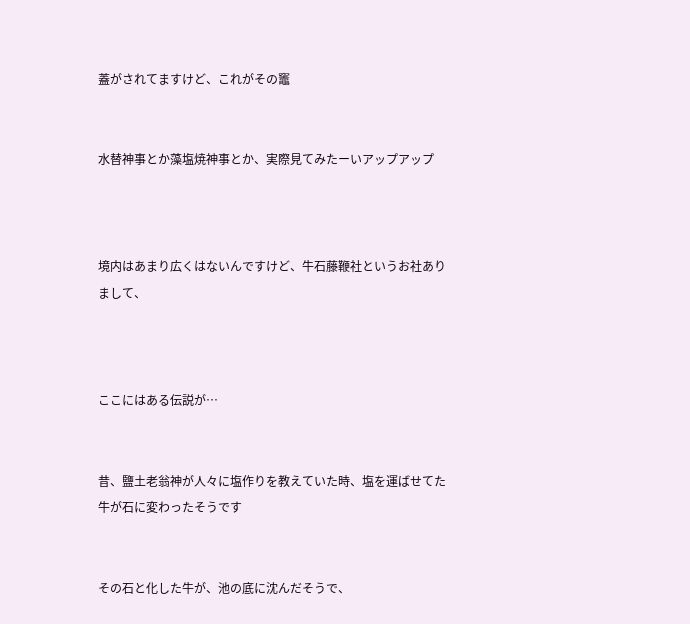蓋がされてますけど、これがその竈


水替神事とか藻塩焼神事とか、実際見てみたーいアップアップ



境内はあまり広くはないんですけど、牛石藤鞭社というお社ありまして、



ここにはある伝説が…


昔、鹽土老翁神が人々に塩作りを教えていた時、塩を運ばせてた牛が石に変わったそうです


その石と化した牛が、池の底に沈んだそうで、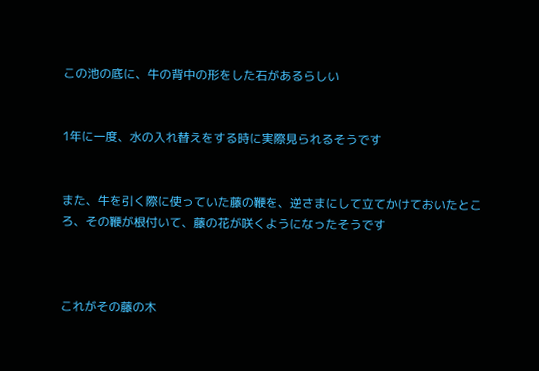この池の底に、牛の背中の形をした石があるらしい


1年に一度、水の入れ替えをする時に実際見られるそうです


また、牛を引く際に使っていた藤の鞭を、逆さまにして立てかけておいたところ、その鞭が根付いて、藤の花が咲くようになったそうです



これがその藤の木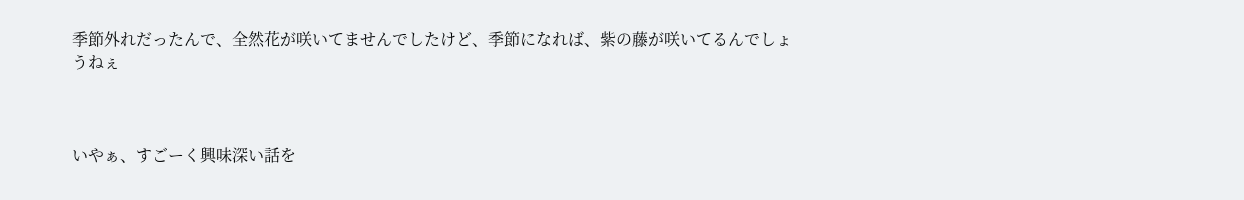季節外れだったんで、全然花が咲いてませんでしたけど、季節になれば、紫の藤が咲いてるんでしょうねぇ



いやぁ、すごーく興味深い話を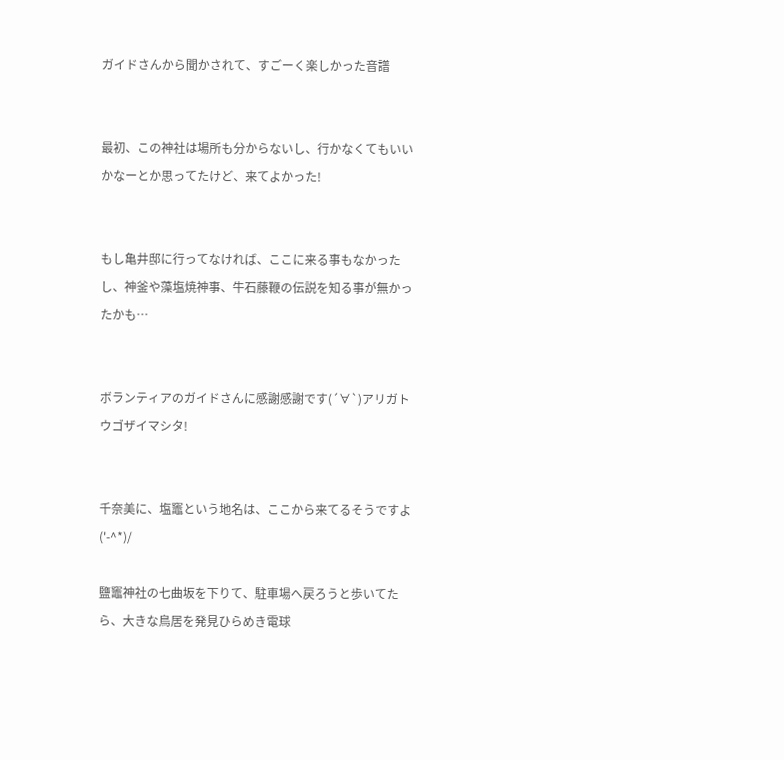ガイドさんから聞かされて、すごーく楽しかった音譜


最初、この神社は場所も分からないし、行かなくてもいいかなーとか思ってたけど、来てよかった!


もし亀井邸に行ってなければ、ここに来る事もなかったし、神釜や藻塩焼神事、牛石藤鞭の伝説を知る事が無かったかも…


ボランティアのガイドさんに感謝感謝です(´∀`)アリガトウゴザイマシタ!


千奈美に、塩竈という地名は、ここから来てるそうですよ('-^*)/

鹽竈神社の七曲坂を下りて、駐車場へ戻ろうと歩いてたら、大きな鳥居を発見ひらめき電球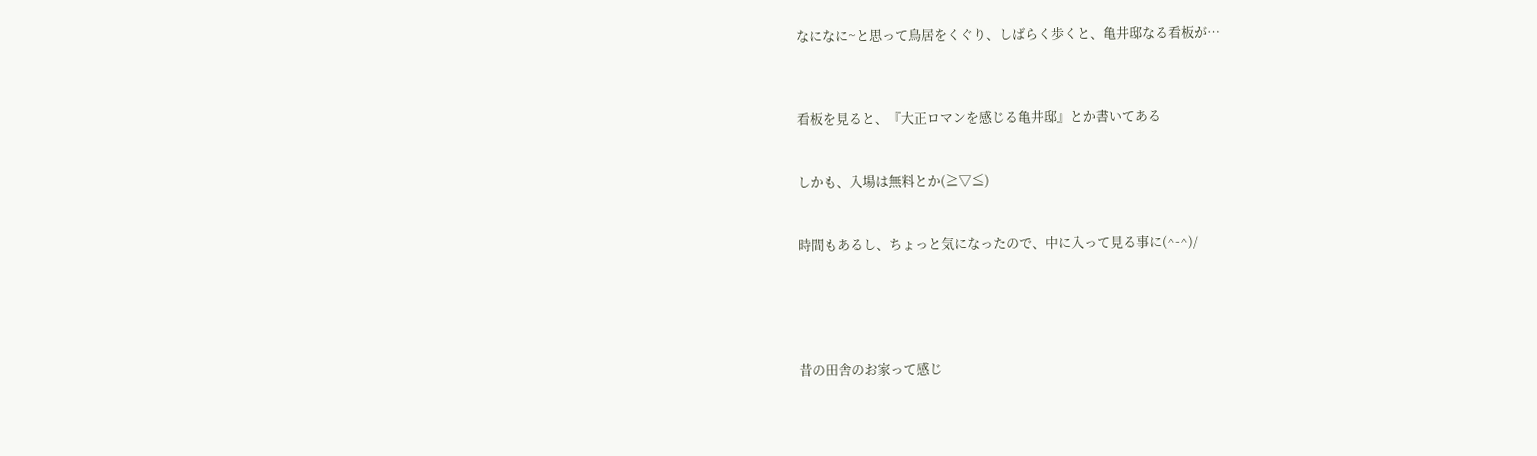なになに~と思って鳥居をくぐり、しばらく歩くと、亀井邸なる看板が…



看板を見ると、『大正ロマンを感じる亀井邸』とか書いてある


しかも、入場は無料とか(≧▽≦)


時間もあるし、ちょっと気になったので、中に入って見る事に(^-^)/





昔の田舎のお家って感じ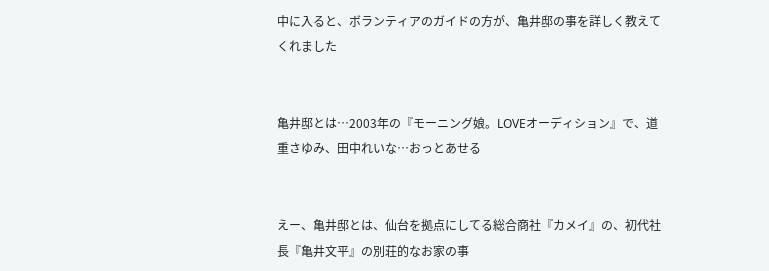中に入ると、ボランティアのガイドの方が、亀井邸の事を詳しく教えてくれました


亀井邸とは…2003年の『モーニング娘。LOVEオーディション』で、道重さゆみ、田中れいな…おっとあせる


えー、亀井邸とは、仙台を拠点にしてる総合商社『カメイ』の、初代社長『亀井文平』の別荘的なお家の事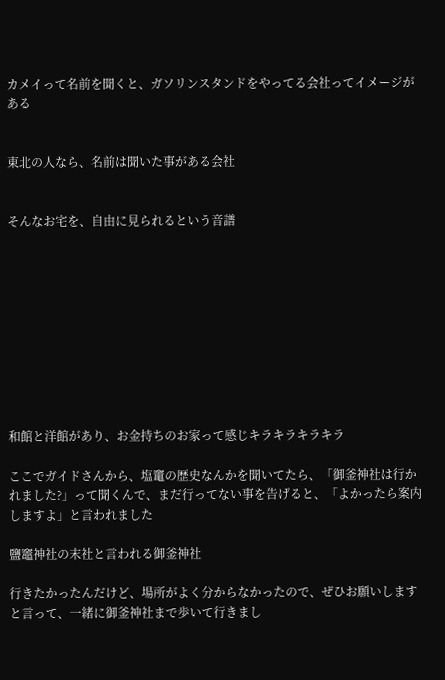カメイって名前を聞くと、ガソリンスタンドをやってる会社ってイメージがある


東北の人なら、名前は聞いた事がある会社


そんなお宅を、自由に見られるという音譜










和館と洋館があり、お金持ちのお家って感じキラキラキラキラ

ここでガイドさんから、塩竃の歴史なんかを聞いてたら、「御釜神社は行かれました?」って聞くんで、まだ行ってない事を告げると、「よかったら案内しますよ」と言われました

鹽竈神社の末社と言われる御釜神社

行きたかったんだけど、場所がよく分からなかったので、ぜひお願いしますと言って、一緒に御釜神社まで歩いて行きまし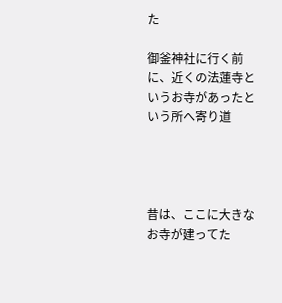た

御釜神社に行く前に、近くの法蓮寺というお寺があったという所へ寄り道




昔は、ここに大きなお寺が建ってた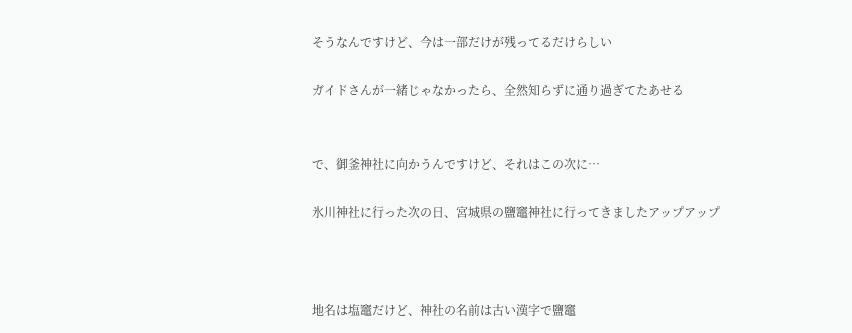そうなんですけど、今は一部だけが残ってるだけらしい

ガイドさんが一緒じゃなかったら、全然知らずに通り過ぎてたあせる


で、御釜神社に向かうんですけど、それはこの次に…

氷川神社に行った次の日、宮城県の鹽竈神社に行ってきましたアップアップ



地名は塩竈だけど、神社の名前は古い漢字で鹽竈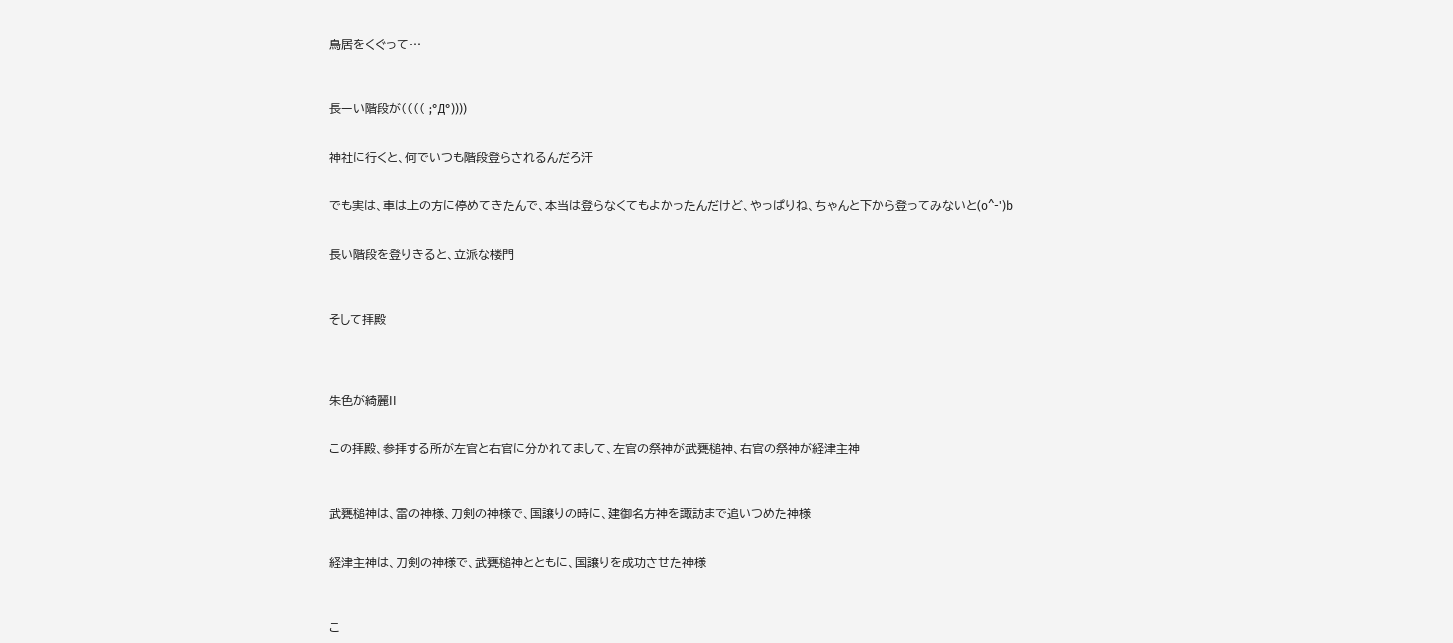鳥居をくぐって…



長ーい階段が(((( ;°Д°))))


神社に行くと、何でいつも階段登らされるんだろ汗


でも実は、車は上の方に停めてきたんで、本当は登らなくてもよかったんだけど、やっぱりね、ちゃんと下から登ってみないと(o^-')b


長い階段を登りきると、立派な楼門



そして拝殿




朱色が綺麗II


この拝殿、参拝する所が左官と右官に分かれてまして、左官の祭神が武甕槌神、右官の祭神が経津主神



武甕槌神は、雷の神様、刀剣の神様で、国譲りの時に、建御名方神を諏訪まで追いつめた神様


経津主神は、刀剣の神様で、武甕槌神とともに、国譲りを成功させた神様



こ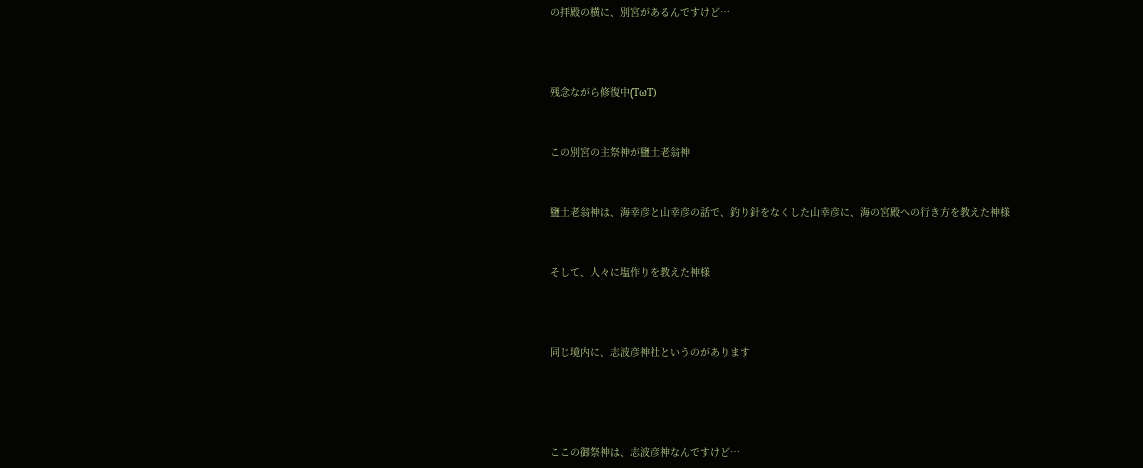の拝殿の横に、別宮があるんですけど…



残念ながら修復中(TωT)


この別宮の主祭神が鹽土老翁神


鹽土老翁神は、海幸彦と山幸彦の話で、釣り針をなくした山幸彦に、海の宮殿への行き方を教えた神様


そして、人々に塩作りを教えた神様



同じ境内に、志波彦神社というのがあります




ここの御祭神は、志波彦神なんですけど…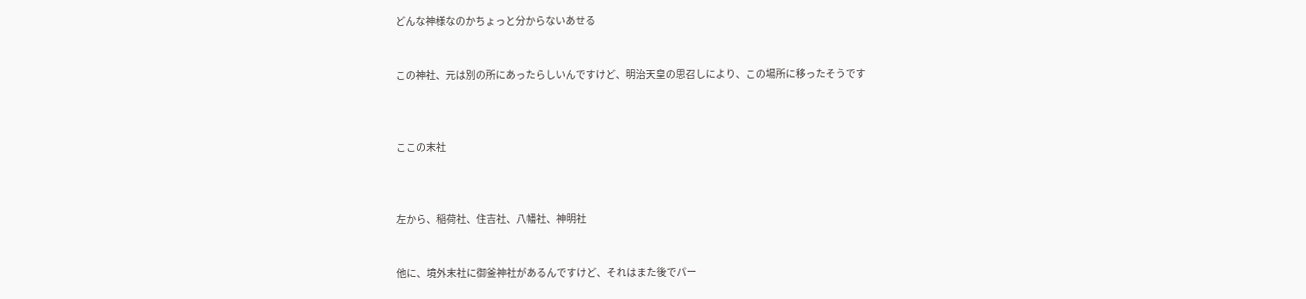どんな神様なのかちょっと分からないあせる


この神社、元は別の所にあったらしいんですけど、明治天皇の思召しにより、この場所に移ったそうです



ここの末社



左から、稲荷社、住吉社、八幡社、神明社


他に、境外末社に御釜神社があるんですけど、それはまた後でパー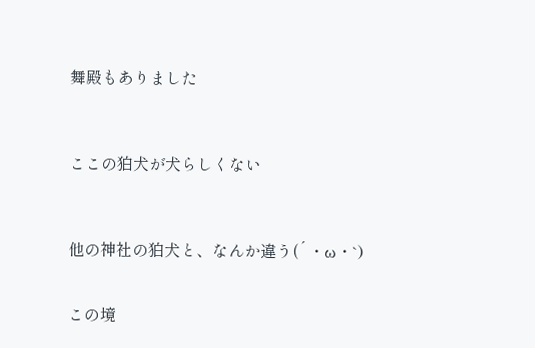舞殿もありました



ここの狛犬が犬らしくない



他の神社の狛犬と、なんか違う(´・ω・`)


この境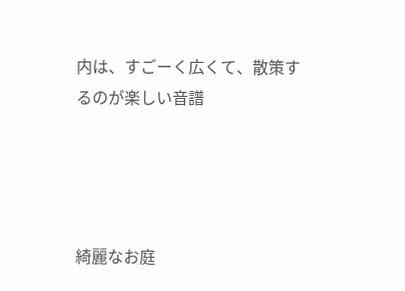内は、すごーく広くて、散策するのが楽しい音譜




綺麗なお庭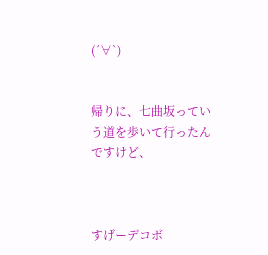(´∀`)


帰りに、七曲坂っていう道を歩いて行ったんですけど、



すげーデコボ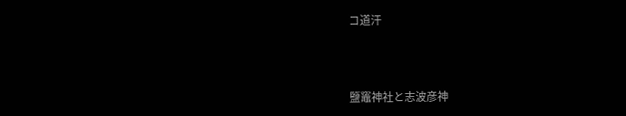コ道汗



鹽竈神社と志波彦神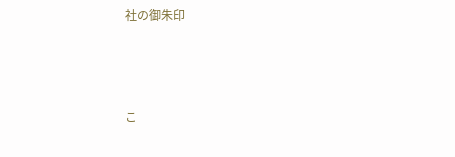社の御朱印



こ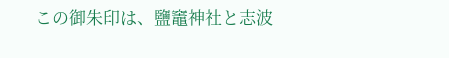この御朱印は、鹽竈神社と志波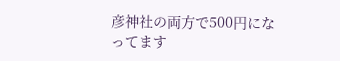彦神社の両方で500円になってます